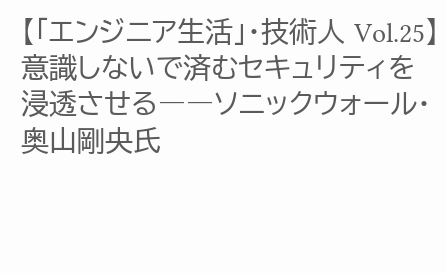【「エンジニア生活」・技術人 Vol.25】意識しないで済むセキュリティを浸透させる――ソニックウォール・奥山剛央氏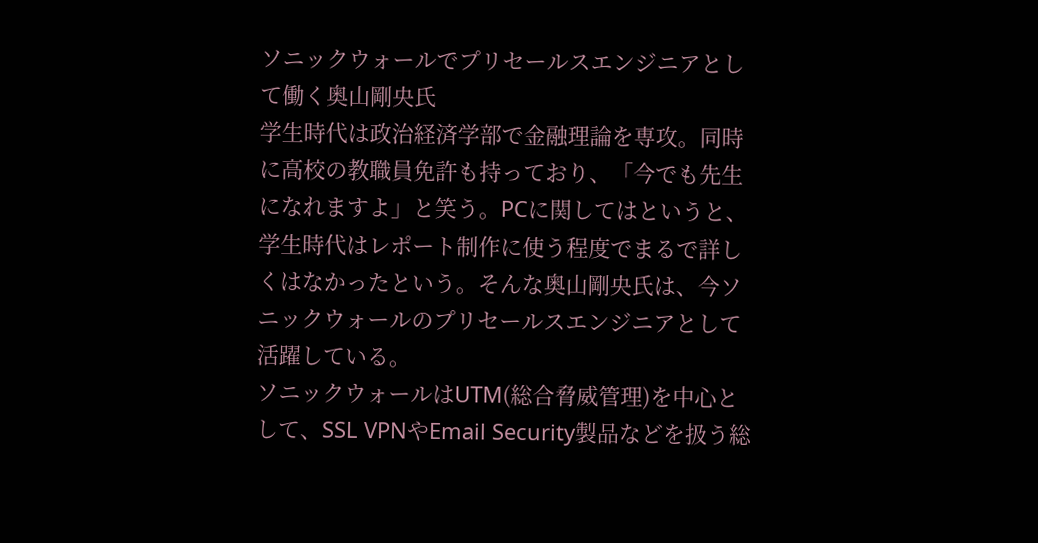ソニックウォールでプリセールスエンジニアとして働く奥山剛央氏
学生時代は政治経済学部で金融理論を専攻。同時に高校の教職員免許も持っており、「今でも先生になれますよ」と笑う。PCに関してはというと、学生時代はレポート制作に使う程度でまるで詳しくはなかったという。そんな奥山剛央氏は、今ソニックウォールのプリセールスエンジニアとして活躍している。
ソニックウォールはUTM(総合脅威管理)を中心として、SSL VPNやEmail Security製品などを扱う総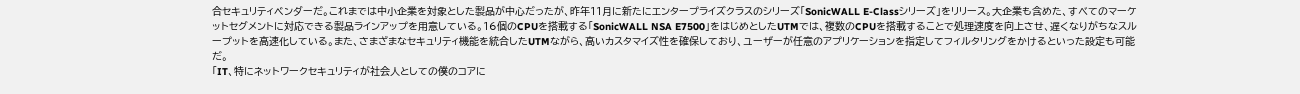合セキュリティベンダーだ。これまでは中小企業を対象とした製品が中心だったが、昨年11月に新たにエンタープライズクラスのシリーズ「SonicWALL E-Classシリーズ」をリリース。大企業も含めた、すべてのマーケットセグメントに対応できる製品ラインアップを用意している。16個のCPUを搭載する「SonicWALL NSA E7500」をはじめとしたUTMでは、複数のCPUを搭載することで処理速度を向上させ、遅くなりがちなスループットを高速化している。また、さまざまなセキュリティ機能を統合したUTMながら、高いカスタマイズ性を確保しており、ユーザーが任意のアプリケーションを指定してフィルタリングをかけるといった設定も可能だ。
「IT、特にネットワークセキュリティが社会人としての僕のコアに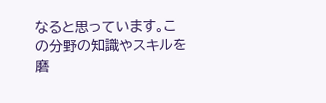なると思っています。この分野の知識やスキルを磨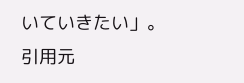いていきたい」。
引用元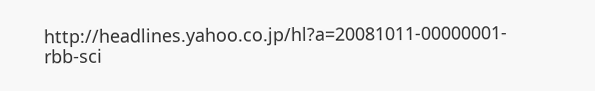http://headlines.yahoo.co.jp/hl?a=20081011-00000001-rbb-sci